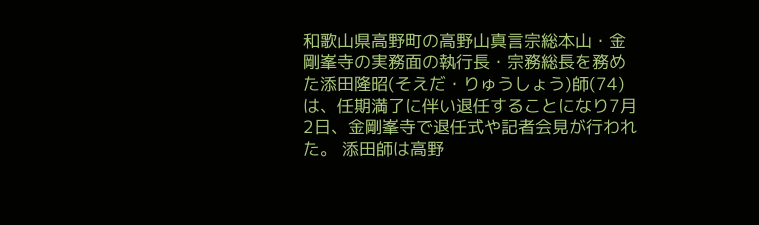和歌山県高野町の高野山真言宗総本山・金剛峯寺の実務面の執行長・宗務総長を務めた添田隆昭(そえだ・りゅうしょう)師(74)は、任期満了に伴い退任することになり7月2日、金剛峯寺で退任式や記者会見が行われた。 添田師は高野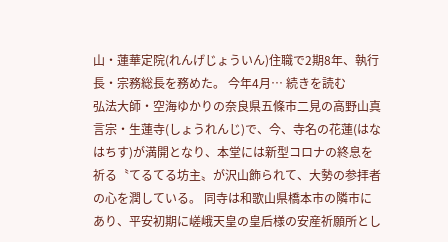山・蓮華定院(れんげじょういん)住職で2期8年、執行長・宗務総長を務めた。 今年4月… 続きを読む
弘法大師・空海ゆかりの奈良県五條市二見の高野山真言宗・生蓮寺(しょうれんじ)で、今、寺名の花蓮(はなはちす)が満開となり、本堂には新型コロナの終息を祈る〝てるてる坊主〟が沢山飾られて、大勢の参拝者の心を潤している。 同寺は和歌山県橋本市の隣市にあり、平安初期に嵯峨天皇の皇后様の安産祈願所とし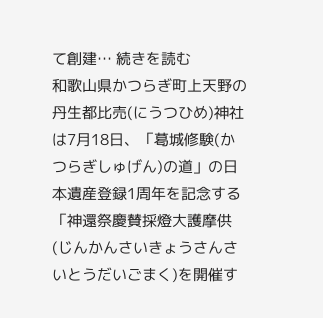て創建… 続きを読む
和歌山県かつらぎ町上天野の丹生都比売(にうつひめ)神社は7月18日、「葛城修験(かつらぎしゅげん)の道」の日本遺産登録1周年を記念する「神還祭慶賛採燈大護摩供(じんかんさいきょうさんさいとうだいごまく)を開催す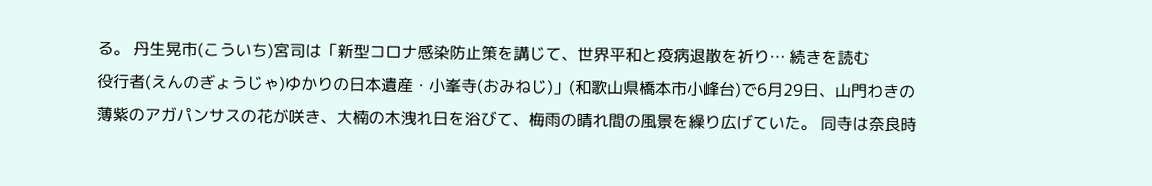る。 丹生晃市(こういち)宮司は「新型コロナ感染防止策を講じて、世界平和と疫病退散を祈り… 続きを読む
役行者(えんのぎょうじゃ)ゆかりの日本遺産・小峯寺(おみねじ)」(和歌山県橋本市小峰台)で6月29日、山門わきの薄紫のアガパンサスの花が咲き、大楠の木洩れ日を浴びて、梅雨の晴れ間の風景を繰り広げていた。 同寺は奈良時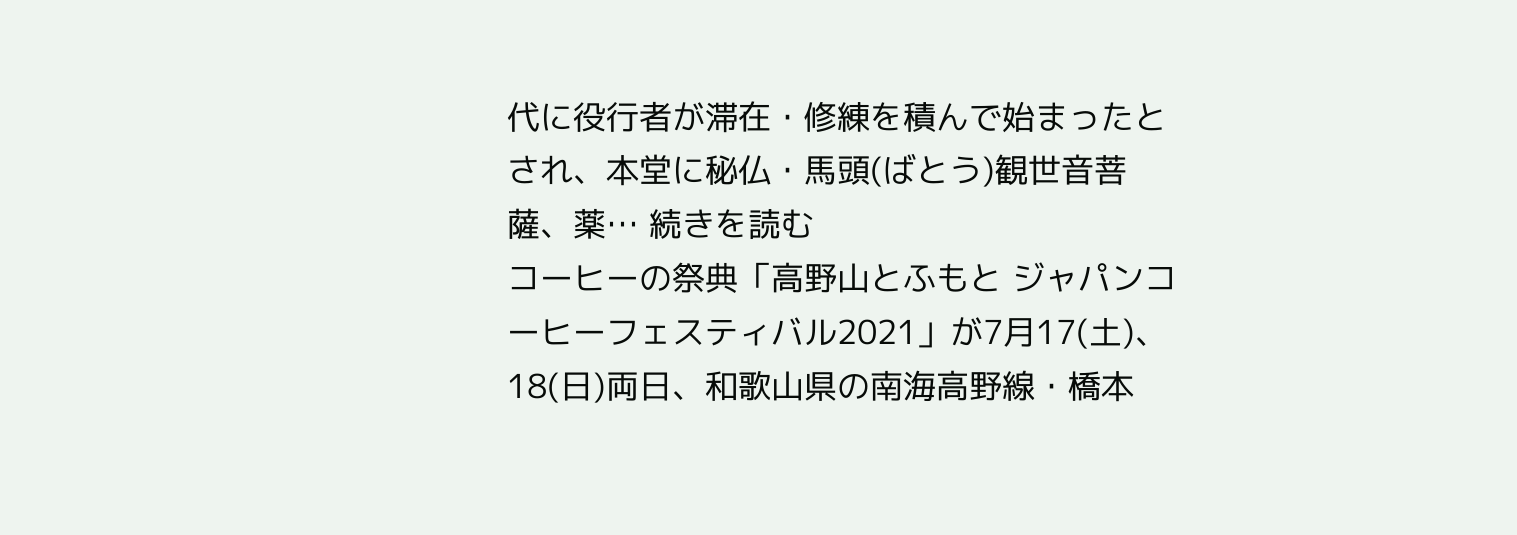代に役行者が滞在・修練を積んで始まったとされ、本堂に秘仏・馬頭(ばとう)観世音菩薩、薬… 続きを読む
コーヒーの祭典「高野山とふもと ジャパンコーヒーフェスティバル2021」が7月17(土)、18(日)両日、和歌山県の南海高野線・橋本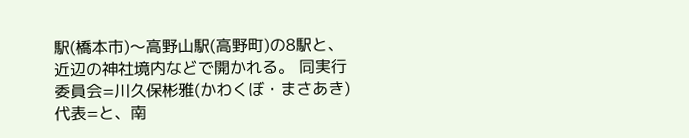駅(橋本市)〜高野山駅(高野町)の8駅と、近辺の神社境内などで開かれる。 同実行委員会=川久保彬雅(かわくぼ・まさあき)代表=と、南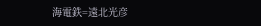海電鉄=遠北光彦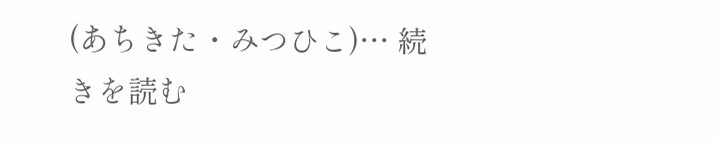(あちきた・みつひこ)… 続きを読む